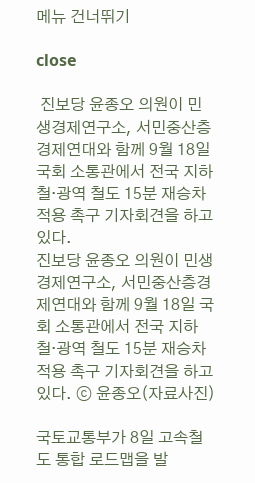메뉴 건너뛰기

close

 진보당 윤종오 의원이 민생경제연구소, 서민중산층경제연대와 함께 9월 18일 국회 소통관에서 전국 지하철·광역 철도 15분 재승차 적용 촉구 기자회견을 하고 있다.
진보당 윤종오 의원이 민생경제연구소, 서민중산층경제연대와 함께 9월 18일 국회 소통관에서 전국 지하철·광역 철도 15분 재승차 적용 촉구 기자회견을 하고 있다. ⓒ 윤종오(자료사진)

국토교통부가 8일 고속철도 통합 로드맵을 발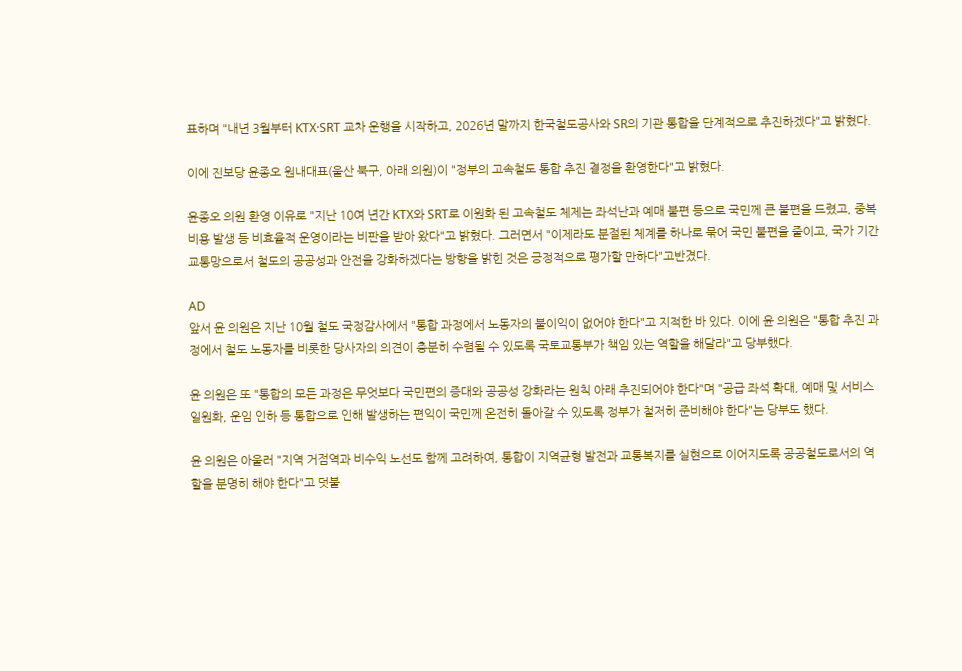표하며 "내년 3월부터 KTX·SRT 교차 운행을 시작하고, 2026년 말까지 한국철도공사와 SR의 기관 통합을 단계적으로 추진하겠다"고 밝혔다.

이에 진보당 윤종오 원내대표(울산 북구, 아래 의원)이 "정부의 고속철도 통합 추진 결정을 환영한다"고 밝혔다.

윤종오 의원 환영 이유로 "지난 10여 년간 KTX와 SRT로 이원화 된 고속철도 체제는 좌석난과 예매 불편 등으로 국민께 큰 불편을 드렸고, 중복 비용 발생 등 비효율적 운영이라는 비판을 받아 왔다"고 밝혔다. 그러면서 "이제라도 분절된 체계를 하나로 묶어 국민 불편을 줄이고, 국가 기간교통망으로서 철도의 공공성과 안전을 강화하겠다는 방향을 밝힌 것은 긍정적으로 평가할 만하다"고반겼다.

AD
앞서 윤 의원은 지난 10월 철도 국정감사에서 "통합 과정에서 노동자의 불이익이 없어야 한다"고 지적한 바 있다. 이에 윤 의원은 "통합 추진 과정에서 철도 노동자를 비롯한 당사자의 의견이 충분히 수렴될 수 있도록 국토교통부가 책임 있는 역할을 해달라"고 당부했다.

윤 의원은 또 "통합의 모든 과정은 무엇보다 국민편의 증대와 공공성 강화라는 원칙 아래 추진되어야 한다"며 "공급 좌석 확대, 예매 및 서비스 일원화, 운임 인하 등 통합으로 인해 발생하는 편익이 국민께 온전히 돌아갈 수 있도록 정부가 철저히 준비해야 한다"는 당부도 했다.

윤 의원은 아울러 "지역 거점역과 비수익 노선도 함께 고려하여, 통합이 지역균형 발전과 교통복지를 실현으로 이어지도록 공공철도로서의 역할을 분명히 해야 한다"고 덧붙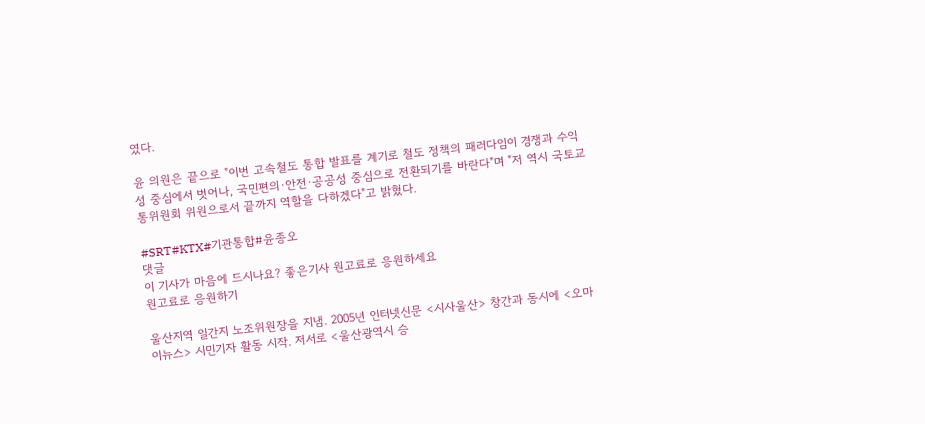였다.

윤 의원은 끝으로 "이번 고속철도 통합 발표를 계기로 철도 정책의 패러다임이 경쟁과 수익성 중심에서 벗어나, 국민편의·안전·공공성 중심으로 전환되기를 바란다"며 "저 역시 국토교통위원회 위원으로서 끝까지 역할을 다하겠다"고 밝혔다.

#SRT#KTX#기관통합#윤종오
댓글
이 기사가 마음에 드시나요? 좋은기사 원고료로 응원하세요
원고료로 응원하기

울산지역 일간지 노조위원장을 지냄. 2005년 인터넷신문 <시사울산> 창간과 동시에 <오마이뉴스> 시민기자 활동 시작. 저서로 <울산광역시 승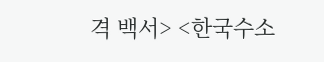격 백서> <한국수소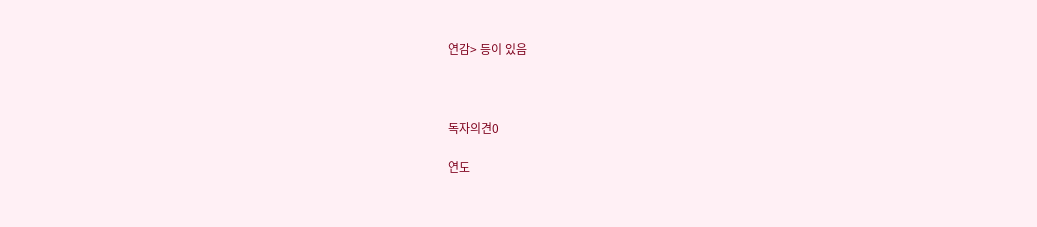연감> 등이 있음



독자의견0

연도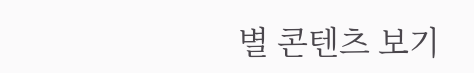별 콘텐츠 보기